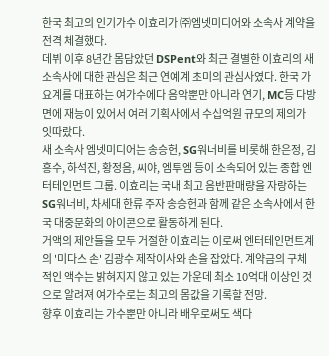한국 최고의 인기가수 이효리가 ㈜엠넷미디어와 소속사 계약을 전격 체결했다.
데뷔 이후 8년간 몸담았던 DSPent와 최근 결별한 이효리의 새 소속사에 대한 관심은 최근 연예계 초미의 관심사였다. 한국 가요계를 대표하는 여가수에다 음악뿐만 아니라 연기, MC등 다방면에 재능이 있어서 여러 기획사에서 수십억원 규모의 제의가 잇따랐다.
새 소속사 엠넷미디어는 송승헌, SG워너비를 비롯해 한은정, 김흥수, 하석진, 황정음, 씨야, 엠투엠 등이 소속되어 있는 종합 엔터테인먼트 그룹. 이효리는 국내 최고 음반판매량을 자랑하는 SG워너비, 차세대 한류 주자 송승헌과 함께 같은 소속사에서 한국 대중문화의 아이콘으로 활동하게 된다.
거액의 제안들을 모두 거절한 이효리는 이로써 엔터테인먼트계의 '미다스 손' 김광수 제작이사와 손을 잡았다. 계약금의 구체적인 액수는 밝혀지지 않고 있는 가운데 최소 10억대 이상인 것으로 알려져 여가수로는 최고의 몸값을 기록할 전망.
향후 이효리는 가수뿐만 아니라 배우로써도 색다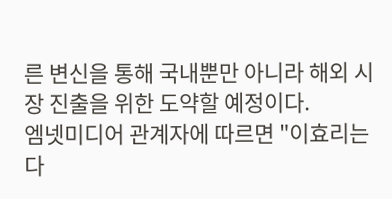른 변신을 통해 국내뿐만 아니라 해외 시장 진출을 위한 도약할 예정이다.
엠넷미디어 관계자에 따르면 "이효리는 다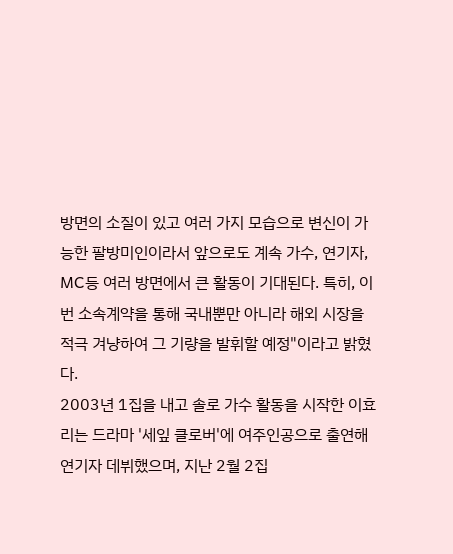방면의 소질이 있고 여러 가지 모습으로 변신이 가능한 팔방미인이라서 앞으로도 계속 가수, 연기자, MC등 여러 방면에서 큰 활동이 기대된다. 특히, 이번 소속계약을 통해 국내뿐만 아니라 해외 시장을 적극 겨냥하여 그 기량을 발휘할 예정"이라고 밝혔다.
2003년 1집을 내고 솔로 가수 활동을 시작한 이효리는 드라마 '세잎 클로버'에 여주인공으로 출연해 연기자 데뷔했으며, 지난 2월 2집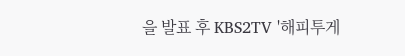을 발표 후 KBS2TV '해피투게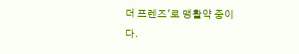더 프렌즈'로 맹활약 중이다.